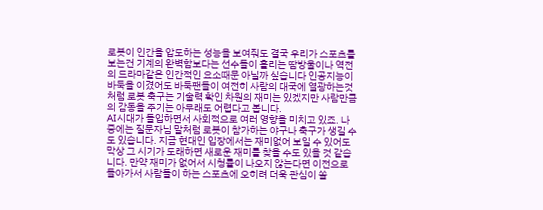로봇이 인간을 압도하는 성능을 보여줘도 결국 우리가 스포츠를 보는건 기계의 완벽함보다는 선수들이 흘리는 땀방울이나 역전의 드라마같은 인간적인 요소때문 아닐까 싶습니다 인공지능이 바둑을 이겼어도 바둑팬들이 여전히 사람의 대국에 열광하는것처럼 로봇 축구는 기술력 확인 차원의 재미는 있겠지만 사람만큼의 감동을 주기는 아무래도 어렵다고 봅니다.
AI시대가 돌입하면서 사회적으로 여러 영향을 미치고 있죠. 나중에는 질문자님 말처럼 로봇이 참가하는 야구나 축구가 생길 수도 있습니다. 지금 현대인 입장에서는 재미없어 보일 수 있어도 막상 그 시기가 도래하면 새로운 재미를 찾을 수도 있을 것 같습니다. 만약 재미가 없어서 시청률이 나오지 않는다면 이전으로 돌아가서 사람들이 하는 스포츠에 오히려 더욱 관심이 쏠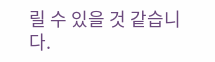릴 수 있을 것 같습니다.